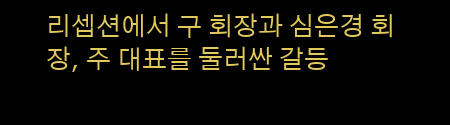리셉션에서 구 회장과 심은경 회장, 주 대표를 둘러싼 갈등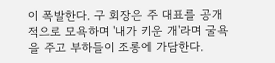이 폭발한다. 구 회장은 주 대표를 공개적으로 모욕하며 '내가 키운 개'라며 굴욕을 주고 부하들이 조롱에 가담한다.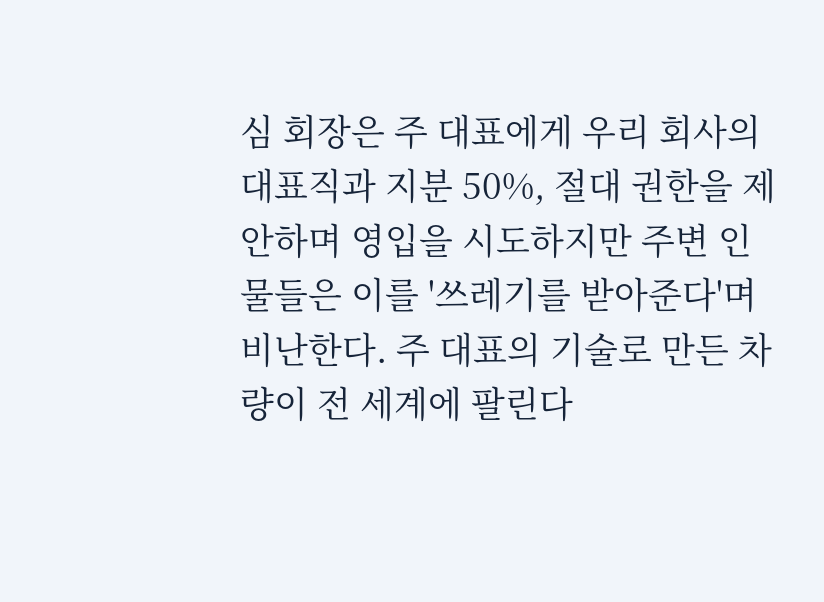심 회장은 주 대표에게 우리 회사의 대표직과 지분 50%, 절대 권한을 제안하며 영입을 시도하지만 주변 인물들은 이를 '쓰레기를 받아준다'며 비난한다. 주 대표의 기술로 만든 차량이 전 세계에 팔린다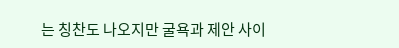는 칭찬도 나오지만 굴욕과 제안 사이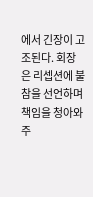에서 긴장이 고조된다. 회장은 리셉션에 불참을 선언하며 책임을 청아와 주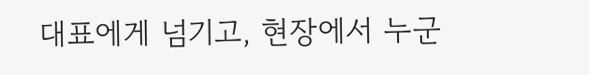대표에게 넘기고, 현장에서 누군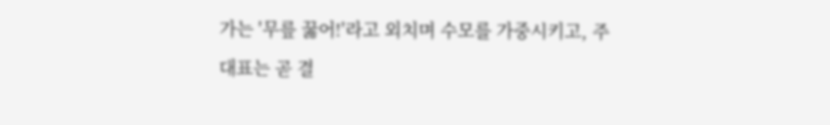가는 '무릎 꿇어!'라고 외치며 수모를 가중시키고, 주 대표는 곧 결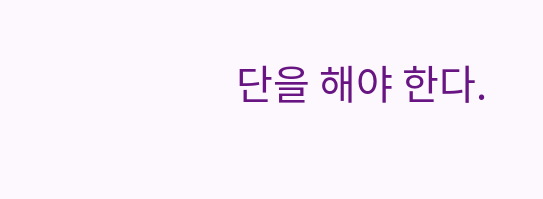단을 해야 한다.